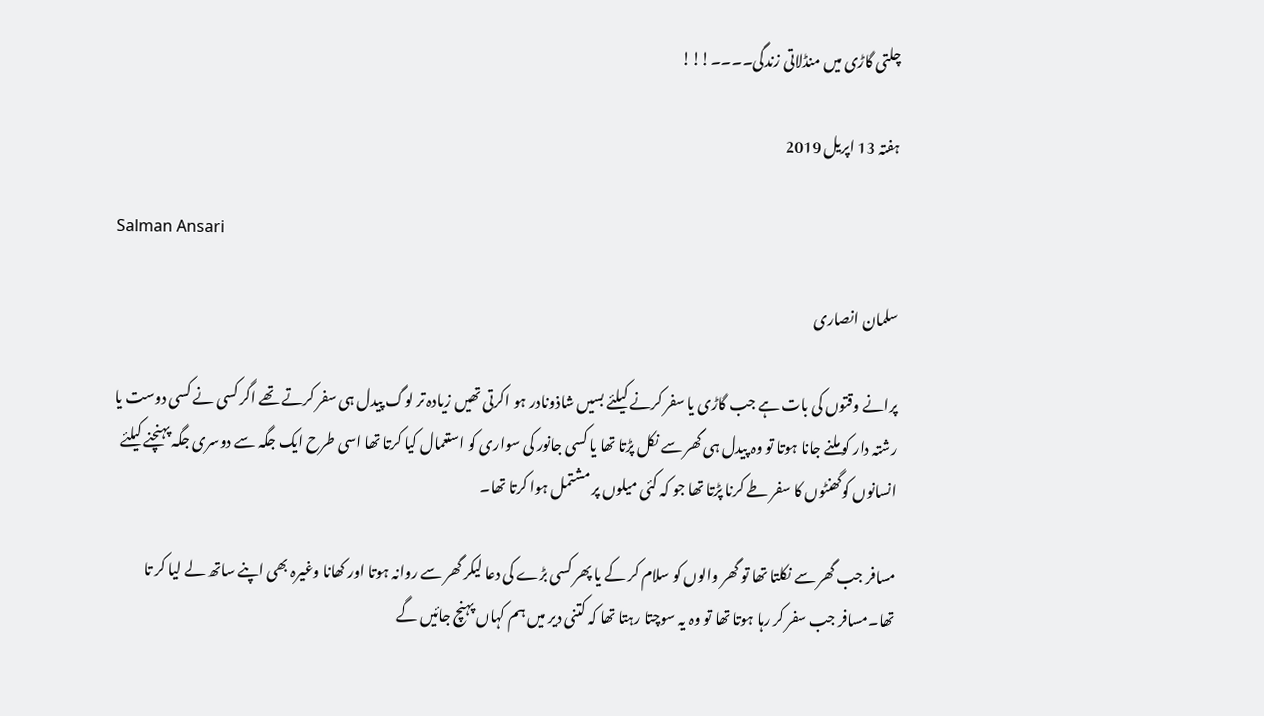چلتی گاڑی میں منڈلاتی زندگی۔۔۔۔!!!

ہفتہ 13 اپریل 2019

Salman Ansari

سلمان انصاری

پرانے وقتوں کی بات ہے جب گاڑی یا سفر کرنے کیلئے بسیں شاذونادر ہو اکرتی تھیں زیادہ تر لوگ پیدل ہی سفر کرتے تھے اگر کسی نے کسی دوست یا رشتہ دار کو ملنے جانا ہوتا تو وہ پیدل ہی گھر سے نکل پڑتا تھا یا کسی جانور کی سواری کو استعمال کیا کرتا تھا اسی طرح ایک جگہ سے دوسری جگہ پہنچنے کیلئے انسانوں کوگھنٹوں کا سفر طے کرنا پڑتا تھا جو کہ کئی میلوں پر مشتمل ہوا کرتا تھا۔

مسافر جب گھر سے نکلتا تھا تو گھر والوں کو سلام کر کے یا پھر کسی بڑے کی دعا لیکر گھر سے روانہ ہوتا اور کھانا وغیرہ بھی اپنے ساتھ لے لیا کر تا تھا۔مسافر جب سفر کر رہا ہوتا تھا تو وہ یہ سوچتا رہتا تھا کہ کتنی دیر میں ہم کہاں پہنچ جائیں گے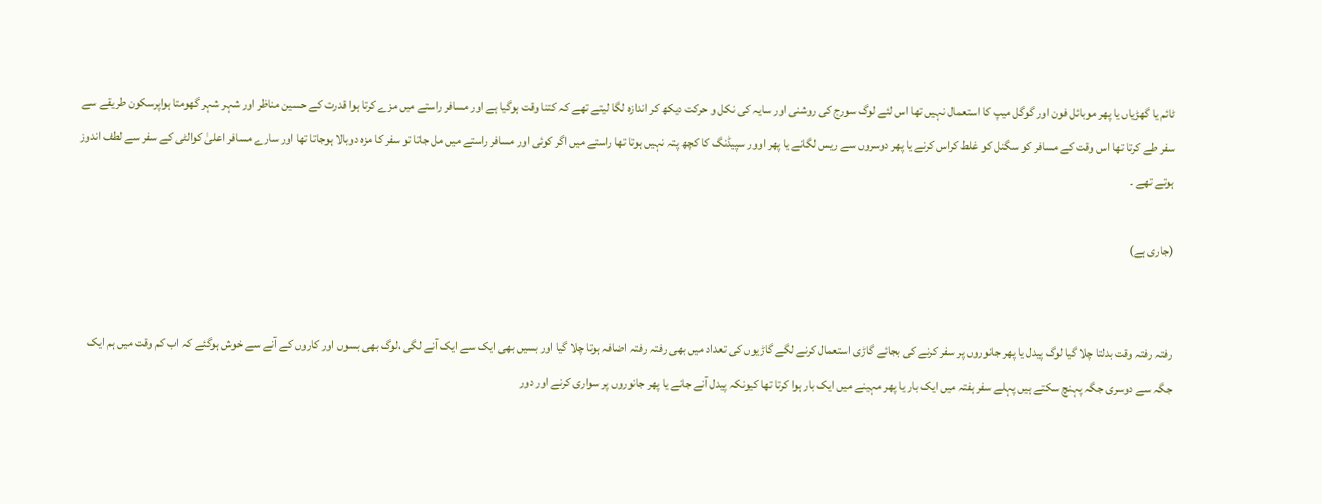ٹائم یا گھڑیاں یا پھر موبائل فون اور گوگل میپ کا استعمال نہیں تھا اس لئے لوگ سورج کی روشنی اور سایہ کی نکل و حرکت دیکھ کر اندازہ لگا لیتے تھے کہ کتنا وقت ہوگیا ہے اور مسافر راستے میں مزے کرتا ہوا قدرت کے حسین مناظر اور شہر شہر گھومتا ہواپرسکون طریقے سے سفر طے کرتا تھا اس وقت کے مسافر کو سگنل کو غلط کراس کرنے یا پھر دوسروں سے ریس لگانے یا پھر اوور سپیڈنگ کا کچھ پتہ نہیں ہوتا تھا راستے میں اگر کوئی اور مسافر راستے میں مل جاتا تو سفر کا مزہ دوبالا ہوجاتا تھا اور سارے مسافر اعلیٰ کوالٹی کے سفر سے لطف اندوز ہوتے تھے ۔

(جاری ہے)


رفتہ رفتہ وقت بدلتا چلا گیا لوگ پیدل یا پھر جانوروں پر سفر کرنے کی بجائے گاڑی استعمال کرنے لگے گاڑیوں کی تعداد میں بھی رفتہ رفتہ اضافہ ہوتا چلا گیا اور بسیں بھی ایک سے ایک آنے لگی ،لوگ بھی بسوں اور کاروں کے آنے سے خوش ہوگئے کہ اب کم وقت میں ہم ایک جگہ سے دوسری جگہ پہنچ سکتے ہیں پہلے سفر ہفتہ میں ایک بار یا پھر مہینے میں ایک بار ہوا کرتا تھا کیونکہ پیدل آنے جانے یا پھر جانوروں پر سواری کرنے اور دور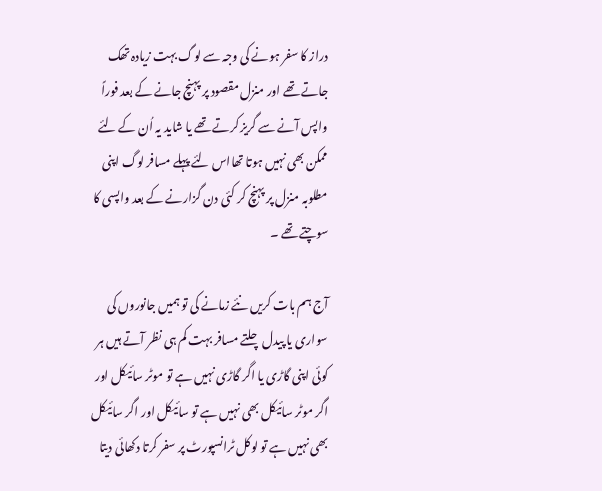دراز کا سفر ہونے کی وجہ سے لوگ بہت زیادہ تھک جاتے تھے اور منزل مقصود پر پہنچ جانے کے بعد فوراً واپس آنے سے گریز کرتے تھے یا شاید یہ اُن کے لئے ممکن بھی نہیں ہوتا تھااس لئے پہلے مسافر لوگ اپنی مطلوبہ منزل پر پہنچ کر کئی دن گزارنے کے بعد واپسی کا سوچتے تھے ۔

آج ہم بات کریں نئے زمانے کی تو ہمیں جانوروں کی سواری یا پیدل چلتے مسافر بہت کم ہی نظر آتے ہیں ہر کوئی اپنی گاڑی یا اگر گاڑی نہیں ہے تو موٹر سائیکل اور اگر موٹر سائیکل بھی نہیں ہے تو سائیکل اور اگر سائیکل بھی نہیں ہے تو لوکل ٹرانسپورٹ پر سفر کرتا دکھائی دیتا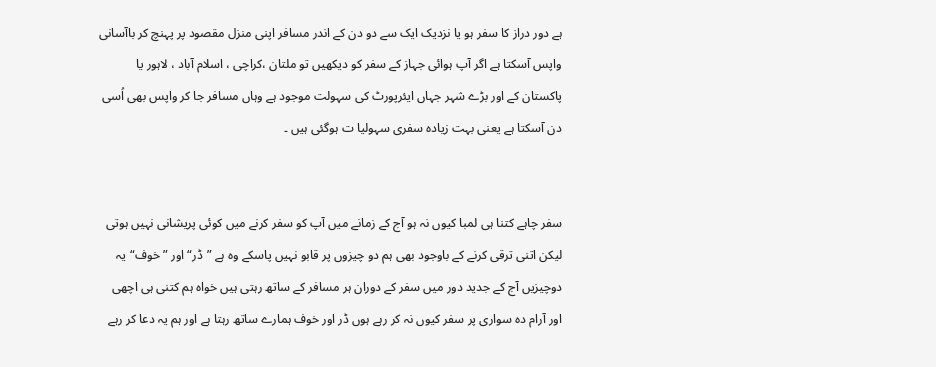ہے دور دراز کا سفر ہو یا نزدیک ایک سے دو دن کے اندر مسافر اپنی منزل مقصود پر پہنچ کر باآسانی واپس آسکتا ہے اگر آپ ہوائی جہاز کے سفر کو دیکھیں تو ملتان ،کراچی ، اسلام آباد ، لاہور یا پاکستان کے اور بڑے شہر جہاں ایئرپورٹ کی سہولت موجود ہے وہاں مسافر جا کر واپس بھی اُسی دن آسکتا ہے یعنی بہت زیادہ سفری سہولیا ت ہوگئی ہیں ۔


سفر چاہے کتنا ہی لمبا کیوں نہ ہو آج کے زمانے میں آپ کو سفر کرنے میں کوئی پریشانی نہیں ہوتی لیکن اتنی ترقی کرنے کے باوجود بھی ہم دو چیزوں پر قابو نہیں پاسکے وہ ہے ”ڈر“اور ”خوف“یہ دوچیزیں آج کے جدید دور میں سفر کے دوران ہر مسافر کے ساتھ رہتی ہیں خواہ ہم کتنی ہی اچھی اور آرام دہ سواری پر سفر کیوں نہ کر رہے ہوں ڈر اور خوف ہمارے ساتھ رہتا ہے اور ہم یہ دعا کر رہے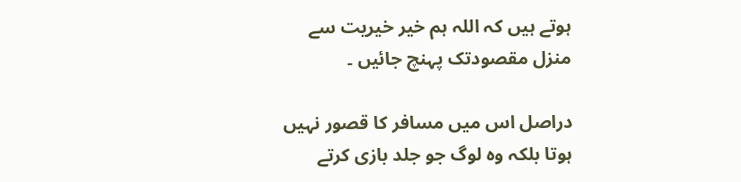ہوتے ہیں کہ اللہ ہم خیر خیریت سے منزل مقصودتک پہنچ جائیں ۔

دراصل اس میں مسافر کا قصور نہیں ہوتا بلکہ وہ لوگ جو جلد بازی کرتے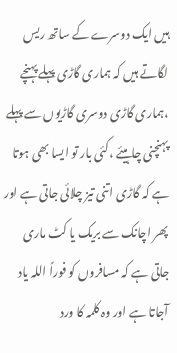ہیں ایک دوسرے کے ساتھ ریس لگاتے ہیں کہ ہماری گاڑی پہلے پہنچے ،ہماری گاڑی دوسری گاڑیوں سے پہلے پہنچنی چاہیئے ،کئی بار تو ایسا بھی ہوتا ہے کہ گاڑی اتنی تیز چلائی جاتی ہے اور پھر اچانک سے بریک یا کٹ ماری جاتی ہے کہ مسافروں کو فوراً اللہ یاد آجاتا ہے اور وہ کلمہ کا ورد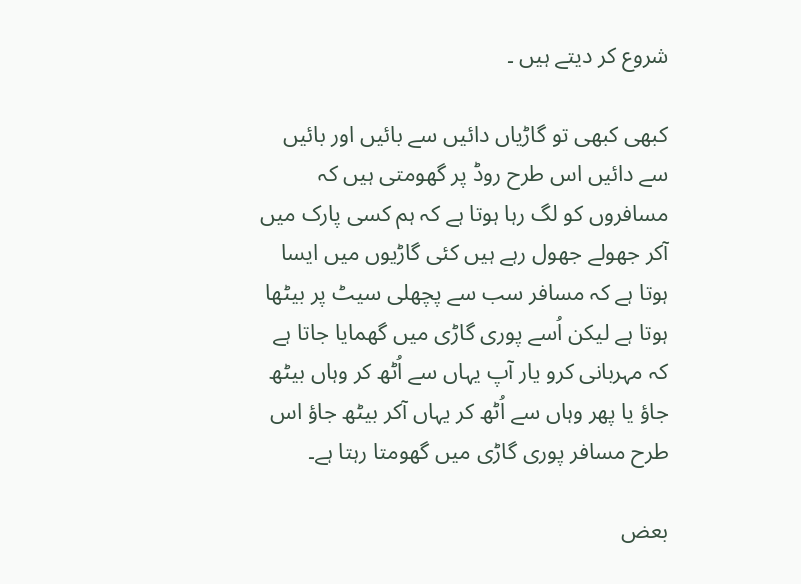شروع کر دیتے ہیں ۔

کبھی کبھی تو گاڑیاں دائیں سے بائیں اور بائیں سے دائیں اس طرح روڈ پر گھومتی ہیں کہ مسافروں کو لگ رہا ہوتا ہے کہ ہم کسی پارک میں آکر جھولے جھول رہے ہیں کئی گاڑیوں میں ایسا ہوتا ہے کہ مسافر سب سے پچھلی سیٹ پر بیٹھا ہوتا ہے لیکن اُسے پوری گاڑی میں گھمایا جاتا ہے کہ مہربانی کرو یار آپ یہاں سے اُٹھ کر وہاں بیٹھ جاؤ یا پھر وہاں سے اُٹھ کر یہاں آکر بیٹھ جاؤ اس طرح مسافر پوری گاڑی میں گھومتا رہتا ہے۔

بعض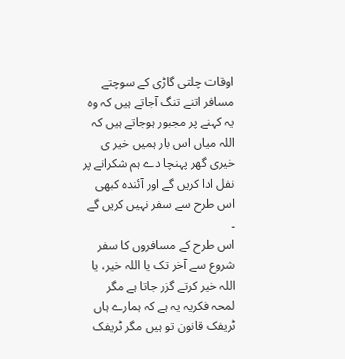اوقات چلتی گاڑی کے سوچتے مسافر اتنے تنگ آجاتے ہیں کہ وہ یہ کہنے پر مجبور ہوجاتے ہیں کہ اللہ میاں اس بار ہمیں خیر ی خیری گھر پہنچا دے ہم شکرانے پر نفل ادا کریں گے اور آئندہ کبھی اس طرح سے سفر نہیں کریں گے ۔
اس طرح کے مسافروں کا سفر شروع سے آخر تک یا اللہ خیر، یا اللہ خیر کرتے گزر جاتا ہے مگر لمحہ فکریہ یہ ہے کہ ہمارے ہاں ٹریفک قانون تو ہیں مگر ٹریفک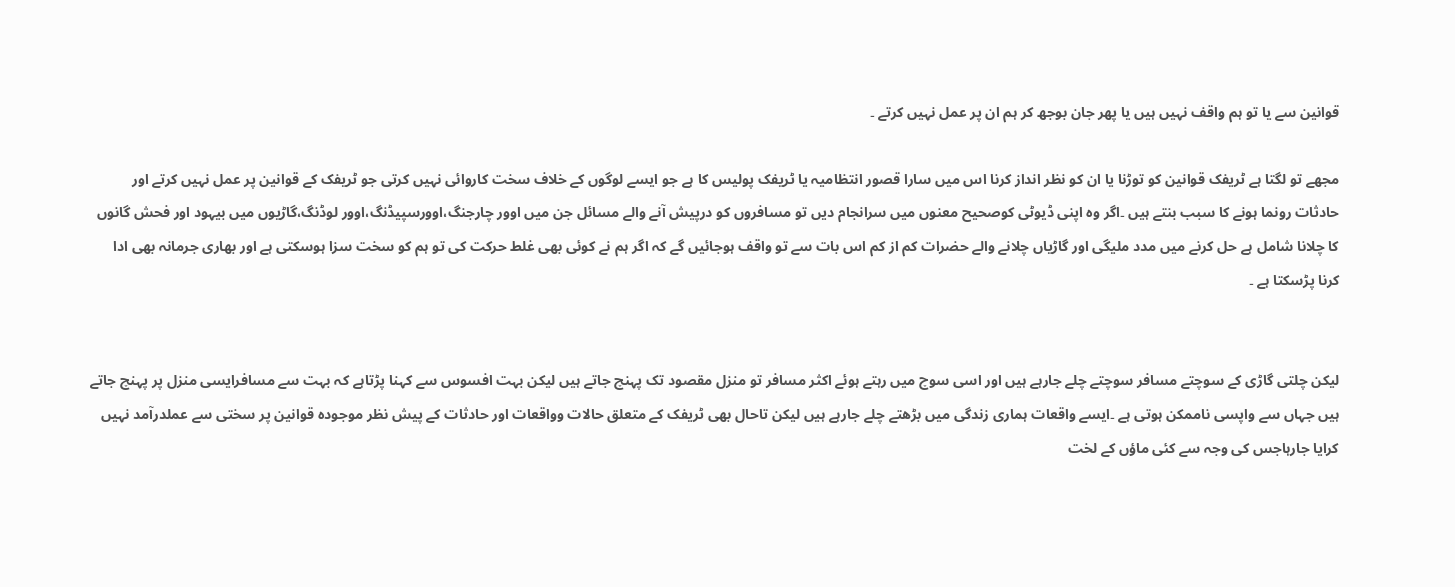قوانین سے یا تو ہم واقف نہیں ہیں یا پھر جان بوجھ کر ہم ان پر عمل نہیں کرتے ۔

مجھے تو لگتا ہے ٹریفک قوانین کو توڑنا یا ان کو نظر انداز کرنا اس میں سارا قصور انتظامیہ یا ٹریفک پولیس کا ہے جو ایسے لوگوں کے خلاف سخت کاروائی نہیں کرتی جو ٹریفک کے قوانین پر عمل نہیں کرتے اور حادثات رونما ہونے کا سبب بنتے ہیں ۔اگر وہ اپنی ڈیوٹی کوصحیح معنوں میں سرانجام دیں تو مسافروں کو درپیش آنے والے مسائل جن میں اوور چارجنگ،اوورسپیڈنگ،اوور لوڈنگ،گاڑیوں میں بیہود اور فحش گانوں کا چلانا شامل ہے حل کرنے میں مدد ملیگی اور گاڑیاں چلانے والے حضرات کم از کم اس بات سے تو واقف ہوجائیں گے کہ اگر ہم نے کوئی بھی غلط حرکت کی تو ہم کو سخت سزا ہوسکتی ہے اور بھاری جرمانہ بھی ادا کرنا پڑسکتا ہے ۔


لیکن چلتی گاڑی کے سوچتے مسافر سوچتے چلے جارہے ہیں اور اسی سوچ میں رہتے ہوئے اکثر مسافر تو منزل مقصود تک پہنچ جاتے ہیں لیکن بہت افسوس سے کہنا پڑتاہے کہ بہت سے مسافرایسی منزل پر پہنچ جاتے ہیں جہاں سے واپسی ناممکن ہوتی ہے ۔ایسے واقعات ہماری زندگی میں بڑھتے چلے جارہے ہیں لیکن تاحال بھی ٹریفک کے متعلق حالات وواقعات اور حادثات کے پیش نظر موجودہ قوانین پر سختی سے عملدرآمد نہیں کرایا جارہاجس کی وجہ سے کئی ماؤں کے لخت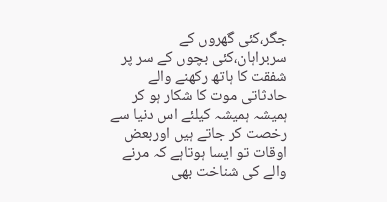جگر،کئی گھروں کے سربراہان،کئی بچوں کے سر پر شفقت کا ہاتھ رکھنے والے حادثاتی موت کا شکار ہو کر ہمیشہ ہمیشہ کیلئے اس دنیا سے رخصت کر جاتے ہیں اوربعض اوقات تو ایسا ہوتاہے کہ مرنے والے کی شناخت بھی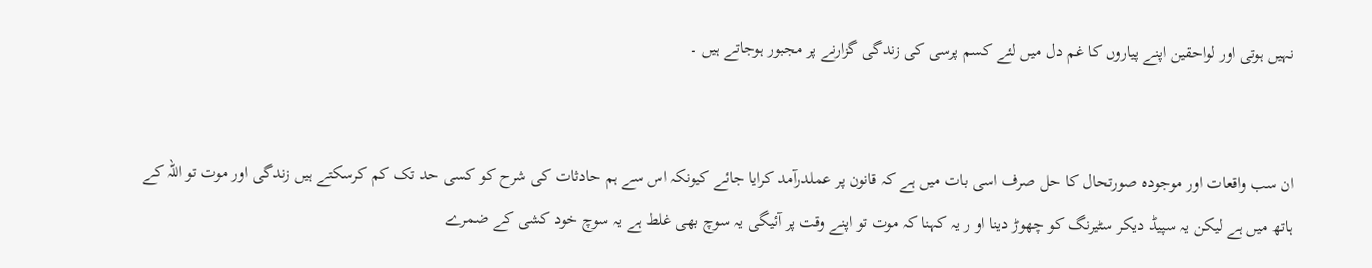نہیں ہوتی اور لواحقین اپنے پیاروں کا غم دل میں لئے کسم پرسی کی زندگی گزارنے پر مجبور ہوجاتے ہیں ۔


ان سب واقعات اور موجودہ صورتحال کا حل صرف اسی بات میں ہے کہ قانون پر عملدرآمد کرایا جائے کیونکہ اس سے ہم حادثات کی شرح کو کسی حد تک کم کرسکتے ہیں زندگی اور موت تو اللہ کے ہاتھ میں ہے لیکن یہ سپیڈ دیکر سٹیرنگ کو چھوڑ دینا او ر یہ کہنا کہ موت تو اپنے وقت پر آئیگی یہ سوچ بھی غلط ہے یہ سوچ خود کشی کے ضمرے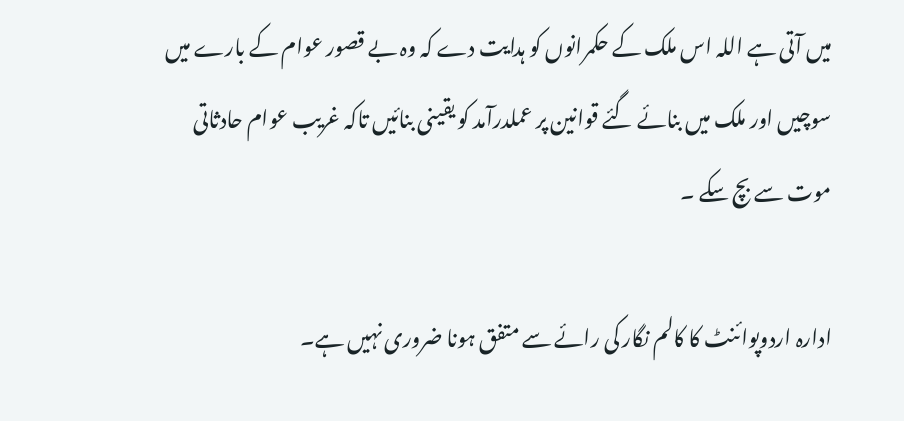میں آتی ہے اللہ اس ملک کے حکمرانوں کو ہدایت دے کہ وہ بے قصور عوام کے بارے میں سوچیں اور ملک میں بنائے گئے قوانین پر عملدرآمد کو یقینی بنائیں تاکہ غریب عوام حادثاتی موت سے بچ سکے ۔

ادارہ اردوپوائنٹ کا کالم نگار کی رائے سے متفق ہونا ضروری نہیں ہے۔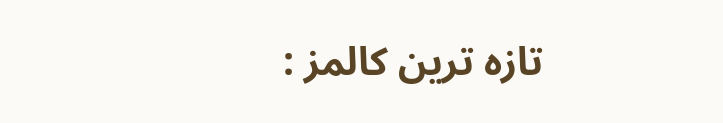تازہ ترین کالمز :